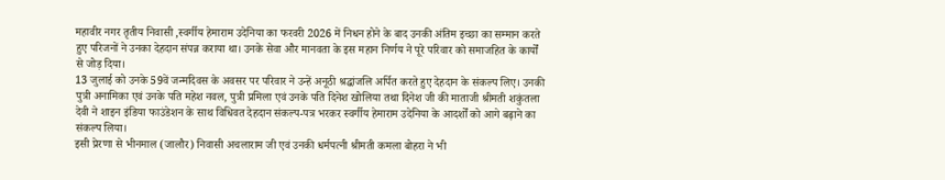महावीर नगर तृतीय निवासी ,स्वर्गीय हेमाराम उदेनिया का फरवरी 2026 में निधन होने के बाद उनकी अंतिम इच्छा का सम्मान करते हुए परिजनों ने उनका देहदान संपन्न कराया था। उनके सेवा और मानवता के इस महान निर्णय ने पूरे परिवार को समाजहित के कार्यों से जोड़ दिया।
13 जुलाई को उनके 59वें जन्मदिवस के अवसर पर परिवार ने उन्हें अनूठी श्रद्धांजलि अर्पित करते हुए देहदान के संकल्प लिए। उनकी पुत्री अनामिका एवं उनके पति महेश नवल, पुत्री प्रमिला एवं उनके पति दिनेश खोलिया तथा दिनेश जी की माताजी श्रीमती शकुंतला देवी ने शाइन इंडिया फाउंडेशन के साथ विधिवत देहदान संकल्प-पत्र भरकर स्वर्गीय हेमाराम उदेनिया के आदर्शों को आगे बढ़ाने का संकल्प लिया।
इसी प्रेरणा से भीनमाल (जालौर) निवासी अचलाराम जी एवं उनकी धर्मपत्नी श्रीमती कमला बोहरा ने भी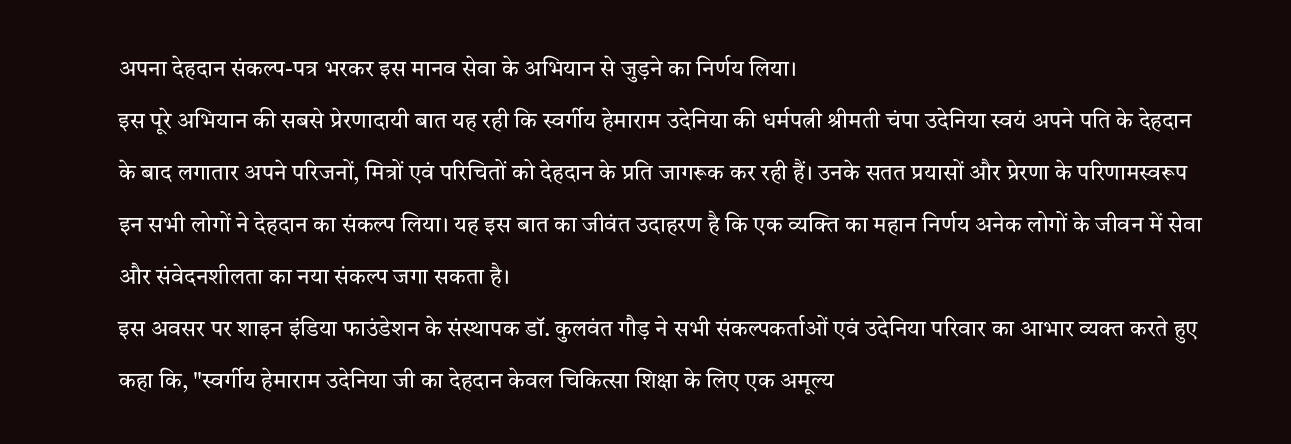अपना देहदान संकल्प-पत्र भरकर इस मानव सेवा के अभियान से जुड़ने का निर्णय लिया।
इस पूरे अभियान की सबसे प्रेरणादायी बात यह रही कि स्वर्गीय हेमाराम उदेनिया की धर्मपत्नी श्रीमती चंपा उदेनिया स्वयं अपने पति के देहदान के बाद लगातार अपने परिजनों, मित्रों एवं परिचितों को देहदान के प्रति जागरूक कर रही हैं। उनके सतत प्रयासों और प्रेरणा के परिणामस्वरूप इन सभी लोगों ने देहदान का संकल्प लिया। यह इस बात का जीवंत उदाहरण है कि एक व्यक्ति का महान निर्णय अनेक लोगों के जीवन में सेवा और संवेदनशीलता का नया संकल्प जगा सकता है।
इस अवसर पर शाइन इंडिया फाउंडेशन के संस्थापक डॉ. कुलवंत गौड़ ने सभी संकल्पकर्ताओं एवं उदेनिया परिवार का आभार व्यक्त करते हुए कहा कि, "स्वर्गीय हेमाराम उदेनिया जी का देहदान केवल चिकित्सा शिक्षा के लिए एक अमूल्य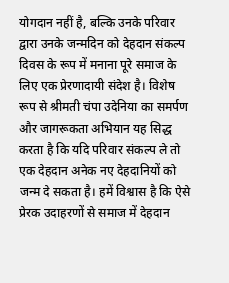योगदान नहीं है, बल्कि उनके परिवार द्वारा उनके जन्मदिन को देहदान संकल्प दिवस के रूप में मनाना पूरे समाज के लिए एक प्रेरणादायी संदेश है। विशेष रूप से श्रीमती चंपा उदेनिया का समर्पण और जागरूकता अभियान यह सिद्ध करता है कि यदि परिवार संकल्प ले तो एक देहदान अनेक नए देहदानियों को जन्म दे सकता है। हमें विश्वास है कि ऐसे प्रेरक उदाहरणों से समाज में देहदान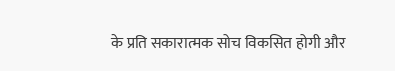के प्रति सकारात्मक सोच विकसित होगी और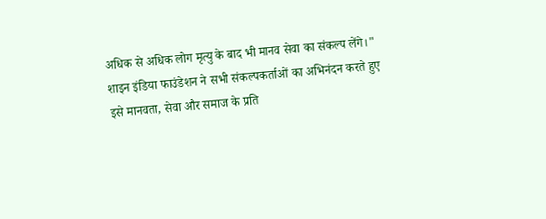अधिक से अधिक लोग मृत्यु के बाद भी मानव सेवा का संकल्प लेंगे।"
शाइन इंडिया फाउंडेशन ने सभी संकल्पकर्ताओं का अभिनंदन करते हुए इसे मानवता, सेवा और समाज के प्रति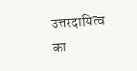उत्तरदायित्व का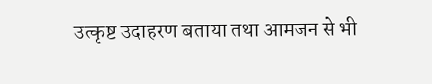उत्कृष्ट उदाहरण बताया तथा आमजन से भी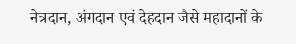नेत्रदान, अंगदान एवं देहदान जैसे महादानों के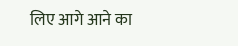लिए आगे आने का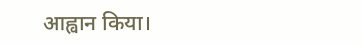आह्वान किया।